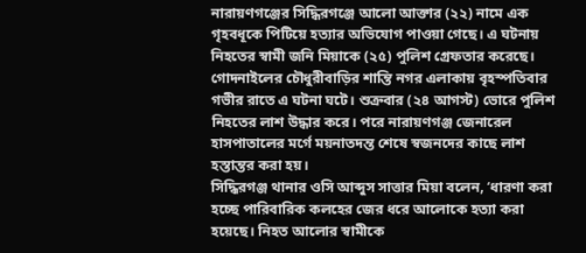নারায়ণগঞ্জের সিদ্ধিরগঞ্জে আলো আক্তার (২২) নামে এক গৃহবধূকে পিটিয়ে হত্যার অভিযোগ পাওয়া গেছে। এ ঘটনায় নিহতের স্বামী জনি মিয়াকে (২৫) পুলিশ গ্রেফতার করেছে।
গোদনাইলের চৌধুরীবাড়ির শান্তি নগর এলাকায় বৃহস্পতিবার গভীর রাতে এ ঘটনা ঘটে। শুক্রবার (২৪ আগস্ট) ভোরে পুলিশ নিহতের লাশ উদ্ধার করে। পরে নারায়ণগঞ্জ জেনারেল হাসপাতালের মর্গে ময়নাতদন্ত শেষে স্বজনদের কাছে লাশ হস্তান্তর করা হয়।
সিদ্ধিরগঞ্জ থানার ওসি আব্দুস সাত্তার মিয়া বলেন, ‘ধারণা করা হচ্ছে পারিবারিক কলহের জের ধরে আলোকে হত্যা করা হয়েছে। নিহত আলোর স্বামীকে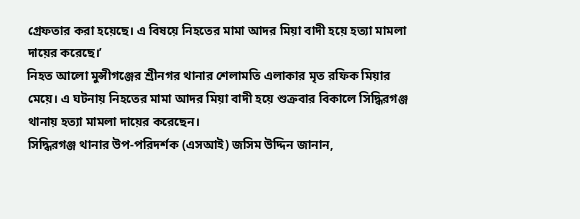গ্রেফতার করা হয়েছে। এ বিষয়ে নিহতের মামা আদর মিয়া বাদী হয়ে হত্যা মামলা দায়ের করেছে।’
নিহত আলো মুন্সীগঞ্জের শ্রীনগর থানার শেলামতি এলাকার মৃত রফিক মিয়ার মেয়ে। এ ঘটনায় নিহতের মামা আদর মিয়া বাদী হয়ে শুক্রবার বিকালে সিদ্ধিরগঞ্জ থানায় হত্যা মামলা দায়ের করেছেন।
সিদ্ধিরগঞ্জ থানার উপ-পরিদর্শক (এসআই) জসিম উদ্দিন জানান,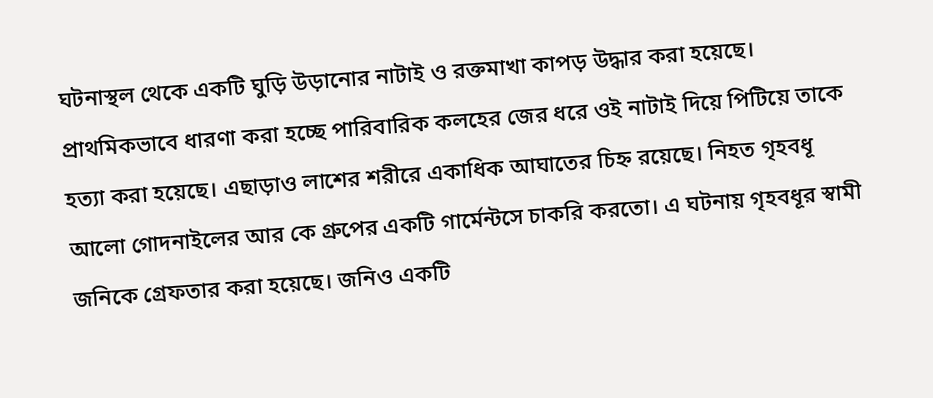ঘটনাস্থল থেকে একটি ঘুড়ি উড়ানোর নাটাই ও রক্তমাখা কাপড় উদ্ধার করা হয়েছে। প্রাথমিকভাবে ধারণা করা হচ্ছে পারিবারিক কলহের জের ধরে ওই নাটাই দিয়ে পিটিয়ে তাকে হত্যা করা হয়েছে। এছাড়াও লাশের শরীরে একাধিক আঘাতের চিহ্ন রয়েছে। নিহত গৃহবধূ আলো গোদনাইলের আর কে গ্রুপের একটি গার্মেন্টসে চাকরি করতো। এ ঘটনায় গৃহবধূর স্বামী জনিকে গ্রেফতার করা হয়েছে। জনিও একটি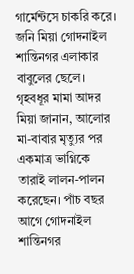গার্মেন্টসে চাকরি করে। জনি মিয়া গোদনাইল শান্তিনগর এলাকার বাবুলের ছেলে।
গৃহবধূর মামা আদর মিয়া জানান, আলোর মা-বাবার মৃত্যুর পর একমাত্র ভাগ্নিকে তারাই লালন-পালন করেছেন। পাঁচ বছর আগে গোদনাইল শান্তিনগর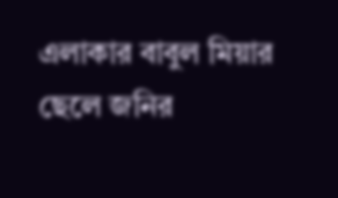এলাকার বাবুল মিয়ার ছেলে জনির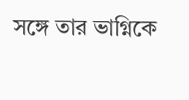সঙ্গে তার ভাগ্নিকে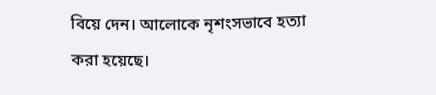বিয়ে দেন। আলোকে নৃশংসভাবে হত্যা করা হয়েছে।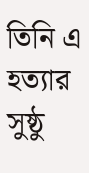তিনি এ হত্যার সুষ্ঠু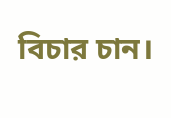বিচার চান।